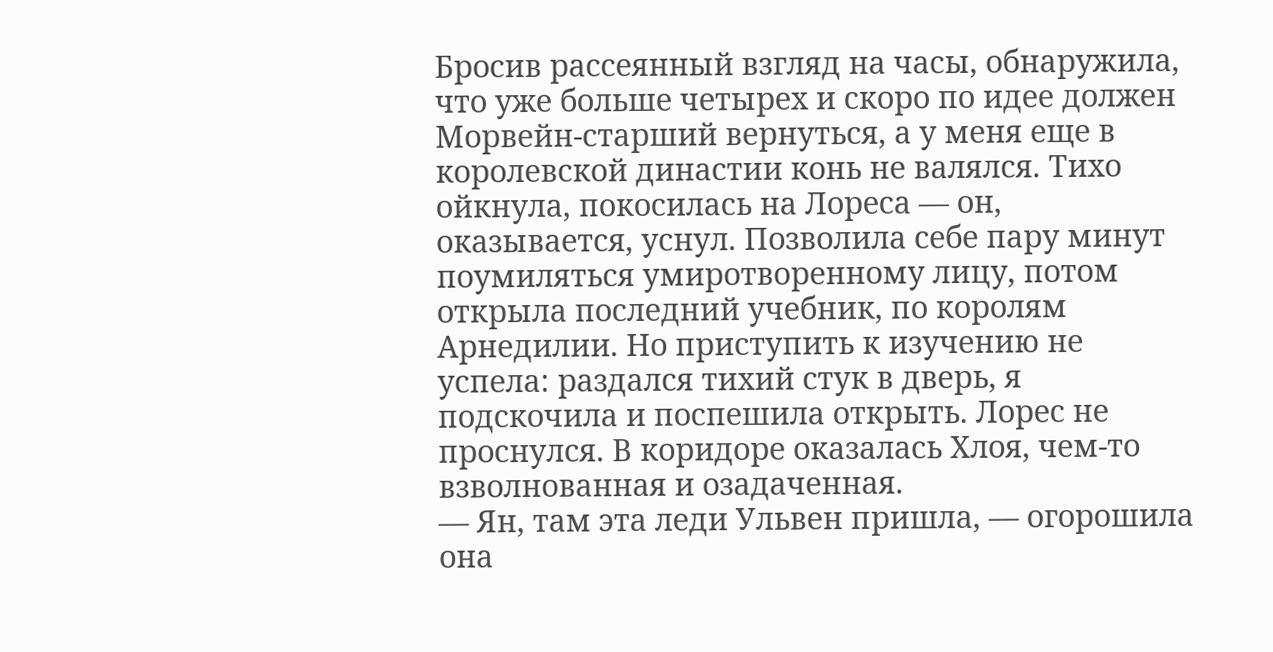Бросив рассеянный взгляд на часы, обнаружила, что уже больше четырех и скоро по идее должен Морвейн-старший вернуться, а у меня еще в королевской династии конь не валялся. Тихо ойкнула, покосилась на Лореса — он, оказывается, уснул. Позволила себе пару минут поумиляться умиротворенному лицу, потом открыла последний учебник, по королям Арнедилии. Но приступить к изучению не успела: раздался тихий стук в дверь, я подскочила и поспешила открыть. Лорес не проснулся. В коридоре оказалась Хлоя, чем-то взволнованная и озадаченная.
— Ян, там эта леди Ульвен пришла, — огорошила она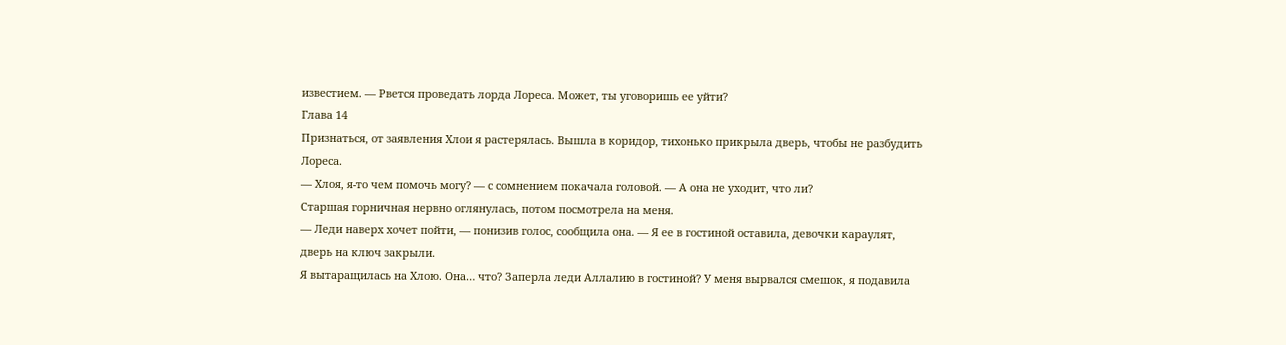известием. — Рвется проведать лорда Лореса. Может, ты уговоришь ее уйти?
Глава 14
Признаться, от заявления Хлои я растерялась. Вышла в коридор, тихонько прикрыла дверь, чтобы не разбудить Лореса.
— Хлоя, я-то чем помочь могу? — с сомнением покачала головой. — А она не уходит, что ли?
Старшая горничная нервно оглянулась, потом посмотрела на меня.
— Леди наверх хочет пойти, — понизив голос, сообщила она. — Я ее в гостиной оставила, девочки караулят, дверь на ключ закрыли.
Я вытаращилась на Хлою. Она… что? Заперла леди Аллалию в гостиной? У меня вырвался смешок, я подавила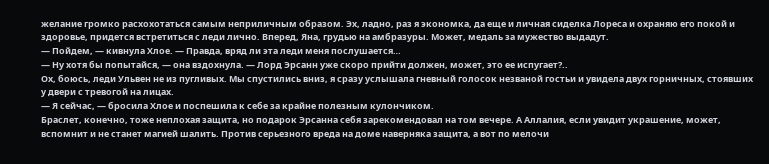желание громко расхохотаться самым неприличным образом. Эх, ладно, раз я экономка, да еще и личная сиделка Лореса и охраняю его покой и здоровье, придется встретиться с леди лично. Вперед, Яна, грудью на амбразуры. Может, медаль за мужество выдадут.
— Пойдем, — кивнула Хлое. — Правда, вряд ли эта леди меня послушается…
— Ну хотя бы попытайся, — она вздохнула. — Лорд Эрсанн уже скоро прийти должен, может, это ее испугает?..
Ох, боюсь, леди Ульвен не из пугливых. Мы спустились вниз, я сразу услышала гневный голосок незваной гостьи и увидела двух горничных, стоявших у двери с тревогой на лицах.
— Я сейчас, — бросила Хлое и поспешила к себе за крайне полезным кулончиком.
Браслет, конечно, тоже неплохая защита, но подарок Эрсанна себя зарекомендовал на том вечере. А Аллалия, если увидит украшение, может, вспомнит и не станет магией шалить. Против серьезного вреда на доме наверняка защита, а вот по мелочи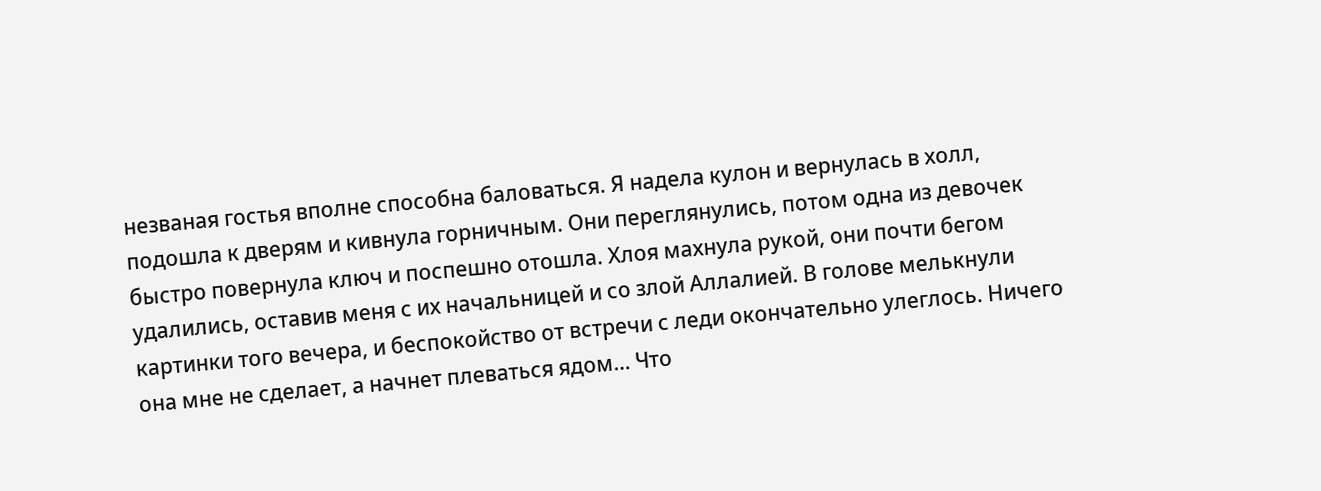незваная гостья вполне способна баловаться. Я надела кулон и вернулась в холл, подошла к дверям и кивнула горничным. Они переглянулись, потом одна из девочек быстро повернула ключ и поспешно отошла. Хлоя махнула рукой, они почти бегом удалились, оставив меня с их начальницей и со злой Аллалией. В голове мелькнули картинки того вечера, и беспокойство от встречи с леди окончательно улеглось. Ничего она мне не сделает, а начнет плеваться ядом… Что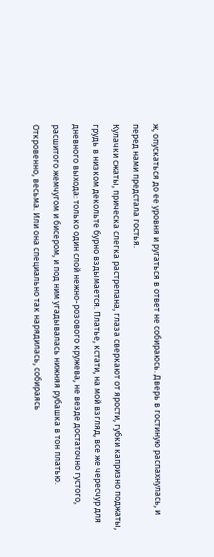ж, опускаться до ее уровня и ругаться в ответ не собираюсь. Дверь в гостиную распахнулась, и перед нами предстала гостья.
Кулачки сжаты, прическа слегка растрепана, глаза сверкают от ярости, губки капризно поджаты, грудь в низком декольте бурно вздымается. Платье, кстати, на мой взгляд, все же чересчур для дневного выхода: только один слой нежно-розового кружева, не везде достаточно густого, расшитого жемчугом и бисером, и под ним угадывалась нижняя рубашка в тон платью. Откровенно, весьма. Или она специально так нарядилась, собираясь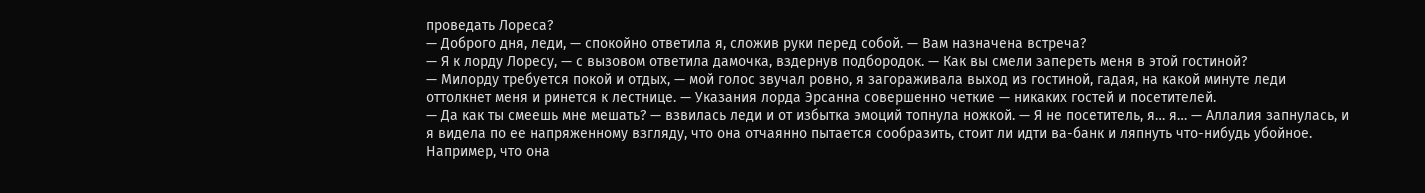проведать Лореса?
— Доброго дня, леди, — спокойно ответила я, сложив руки перед собой. — Вам назначена встреча?
— Я к лорду Лоресу, — с вызовом ответила дамочка, вздернув подбородок. — Как вы смели запереть меня в этой гостиной?
— Милорду требуется покой и отдых, — мой голос звучал ровно, я загораживала выход из гостиной, гадая, на какой минуте леди оттолкнет меня и ринется к лестнице. — Указания лорда Эрсанна совершенно четкие — никаких гостей и посетителей.
— Да как ты смеешь мне мешать? — взвилась леди и от избытка эмоций топнула ножкой. — Я не посетитель, я… я… — Аллалия запнулась, и я видела по ее напряженному взгляду, что она отчаянно пытается сообразить, стоит ли идти ва-банк и ляпнуть что-нибудь убойное. Например, что она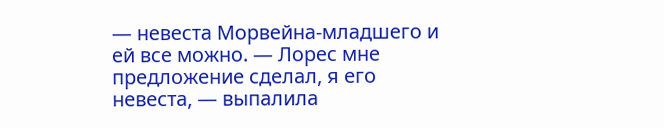— невеста Морвейна-младшего и ей все можно. — Лорес мне предложение сделал, я его невеста, — выпалила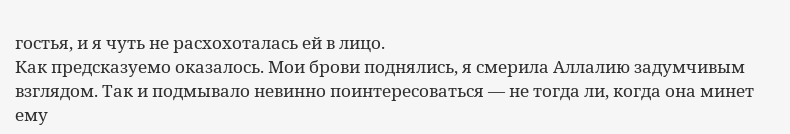гостья, и я чуть не расхохоталась ей в лицо.
Как предсказуемо оказалось. Мои брови поднялись, я смерила Аллалию задумчивым взглядом. Так и подмывало невинно поинтересоваться — не тогда ли, когда она минет ему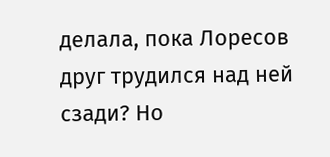делала, пока Лоресов друг трудился над ней сзади? Но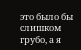это было бы слишком грубо, а я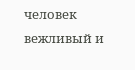человек вежливый и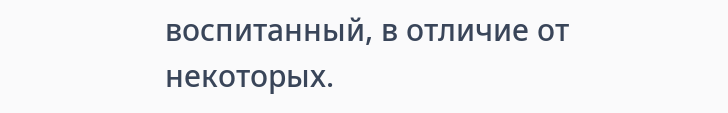воспитанный, в отличие от некоторых.